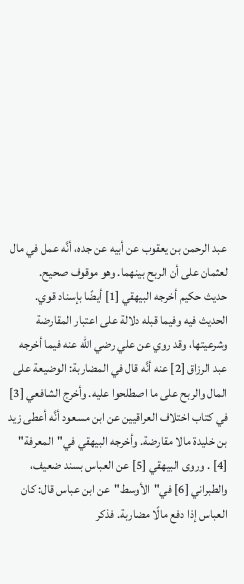عبد الرحمن بن يعقوب عن أبيه عن جده، أنَّه عمل في مال لعثمان على أن الربح بينهما. وهو موقوف صحيح.
حديث حكيم أخرجه البيهقي [1] أيضًا بإسناد قوي.
الحديث فيه وفيما قبله دلالة على اعتبار المقارضة وشرعيتها، وقد روي عن علي رضي الله عنه فيما أخرجه عبد الرزاق [2] عنه أنَّه قال في المضاربة: الوضيعة على المال والربح على ما اصطلحوا عليه. وأخرج الشافعي [3] في كتاب اختلاف العراقيين عن ابن مسعود أنَّه أعطى زيد بن خليدة مالا مقارضة. وأخرجه البيهقي في"المعرفة" [4] . وروى البيهقي [5] عن العباس بسند ضعيف، والطبراني [6] في"الأوسط"عن ابن عباس قال: كان العباس إذا دفع مالًا مضاربة. فذكر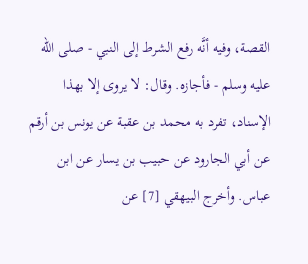القصة، وفيه أنَّه رفع الشرط إلى النبي - صلى الله عليه وسلم - فأجازه. وقال: لا يروى إلا بهذا الإسناد، تفرد به محمد بن عقبة عن يونس بن أرقم عن أبي الجارود عن حبيب بن يسار عن ابن عباس. وأخرج البيهقي [7] عن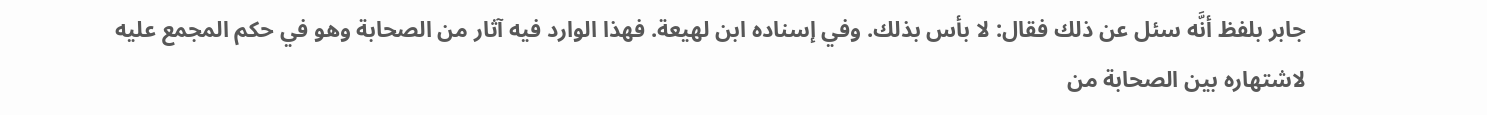جابر بلفظ أنَّه سئل عن ذلك فقال: لا بأس بذلك. وفي إسناده ابن لهيعة. فهذا الوارد فيه آثار من الصحابة وهو في حكم المجمع عليه لاشتهاره بين الصحابة من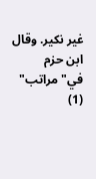غير نكير. وقال ابن حزم في"مراتب"
(1)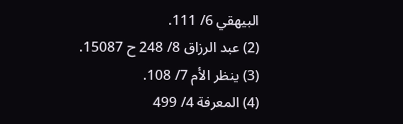البيهقي 6/ 111.
(2) عبد الرزاق 8/ 248 ح 15087.
(3) ينظر الأم 7/ 108.
(4) المعرفة 4/ 499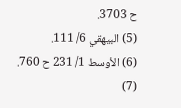ح 3703.
(5) البيهقي 6/ 111.
(6) الأوسط 1/ 231 ح 760.
(7)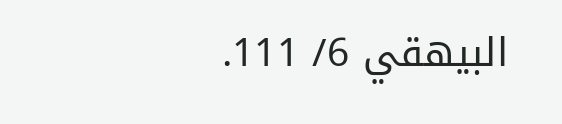البيهقي 6/ 111.